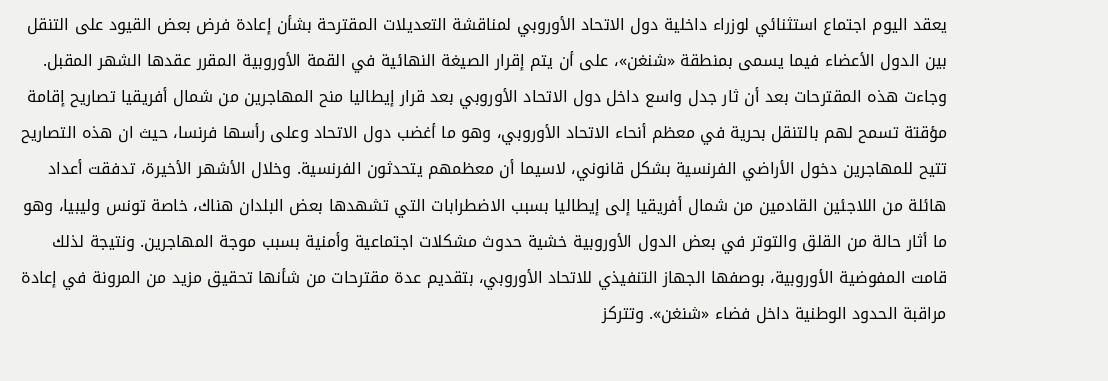يعقد اليوم اجتماع استثنائي لوزراء داخلية دول الاتحاد الأوروبي لمناقشة التعديلات المقترحة بشأن إعادة فرض بعض القيود على التنقل بين الدول الأعضاء فيما يسمى بمنطقة «شنغن»، على أن يتم إقرار الصيغة النهائية في القمة الأوروبية المقرر عقدها الشهر المقبل. وجاءت هذه المقترحات بعد أن ثار جدل واسع داخل دول الاتحاد الأوروبي بعد قرار إيطاليا منح المهاجرين من شمال أفريقيا تصاريح إقامة مؤقتة تسمح لهم بالتنقل بحرية في معظم أنحاء الاتحاد الأوروبي، وهو ما أغضب دول الاتحاد وعلى رأسها فرنسا، حيث ان هذه التصاريح تتيح للمهاجرين دخول الأراضي الفرنسية بشكل قانوني، لاسيما أن معظمهم يتحدثون الفرنسية. وخلال الأشهر الأخيرة، تدفقت أعداد هائلة من اللاجئين القادمين من شمال أفريقيا إلى إيطاليا بسبب الاضطرابات التي تشهدها بعض البلدان هناك، خاصة تونس وليبيا، وهو ما أثار حالة من القلق والتوتر في بعض الدول الأوروبية خشية حدوث مشكلات اجتماعية وأمنية بسبب موجة المهاجرين. ونتيجة لذلك قامت المفوضية الأوروبية، بوصفها الجهاز التنفيذي للاتحاد الأوروبي، بتقديم عدة مقترحات من شأنها تحقيق مزيد من المرونة في إعادة مراقبة الحدود الوطنية داخل فضاء «شنغن». وتتركز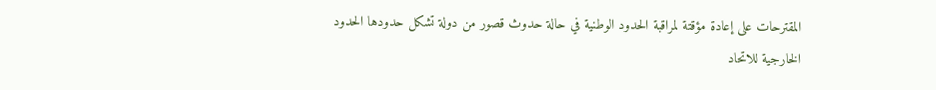المقترحات على إعادة مؤقتة لمراقبة الحدود الوطنية في حالة حدوث قصور من دولة تشكل حدودها الحدود الخارجية للاتحاد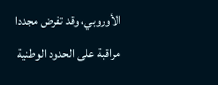الأوروبي، وقد تفرض مجددا مراقبة على الحدود الوطنية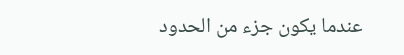عندما يكون جزء من الحدود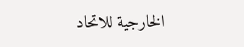الخارجية للاتحاد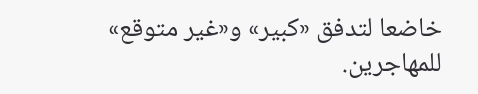خاضعا لتدفق «كبير» و«غير متوقع» للمهاجرين.